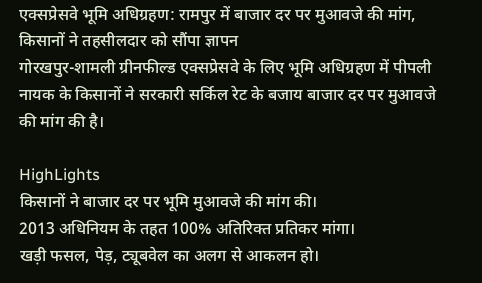एक्सप्रेसवे भूमि अधिग्रहण: रामपुर में बाजार दर पर मुआवजे की मांग, किसानों ने तहसीलदार को सौंपा ज्ञापन
गोरखपुर-शामली ग्रीनफील्ड एक्सप्रेसवे के लिए भूमि अधिग्रहण में पीपली नायक के किसानों ने सरकारी सर्किल रेट के बजाय बाजार दर पर मुआवजे की मांग की है।

HighLights
किसानों ने बाजार दर पर भूमि मुआवजे की मांग की।
2013 अधिनियम के तहत 100% अतिरिक्त प्रतिकर मांगा।
खड़ी फसल, पेड़, ट्यूबवेल का अलग से आकलन हो।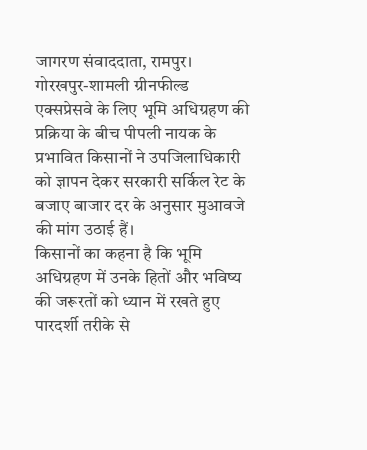जागरण संवाददाता, रामपुर। गोरखपुर-शामली ग्रीनफील्ड एक्सप्रेसवे के लिए भूमि अधिग्रहण की प्रक्रिया के बीच पीपली नायक के प्रभावित किसानों ने उपजिलाधिकारी को ज्ञापन देकर सरकारी सर्किल रेट के बजाए बाजार दर के अनुसार मुआवजे की मांग उठाई हैं।
किसानों का कहना है कि भूमि अधिग्रहण में उनके हितों और भविष्य की जरूरतों को ध्यान में रखते हुए पारदर्शी तरीके से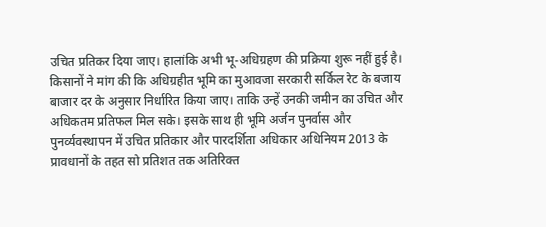उचित प्रतिकर दिया जाए। हालांकि अभी भू-अधिग्रहण की प्रक्रिया शुरू नहीं हुई है।
किसानों ने मांग की कि अधिग्रहीत भूमि का मुआवजा सरकारी सर्किल रेट के बजाय बाजार दर के अनुसार निर्धारित किया जाए। ताकि उन्हें उनकी जमीन का उचित और अधिकतम प्रतिफल मिल सके। इसके साथ ही भूमि अर्जन पुनर्वास और पुनर्व्यवस्थापन में उचित प्रतिकार और पारदर्शिता अधिकार अधिनियम 2013 के प्रावधानों के तहत सो प्रतिशत तक अतिरिक्त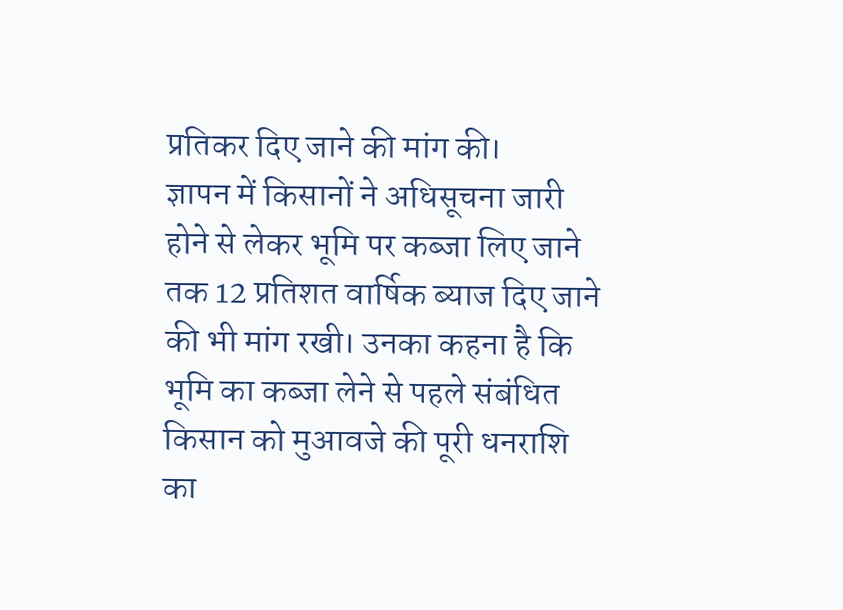प्रतिकर दिए जाने की मांग की।
ज्ञापन में किसानों ने अधिसूचना जारी होने से लेकर भूमि पर कब्जा लिए जाने तक 12 प्रतिशत वार्षिक ब्याज दिए जाने की भी मांग रखी। उनका कहना है कि भूमि का कब्जा लेने से पहले संबंधित किसान को मुआवजे की पूरी धनराशि का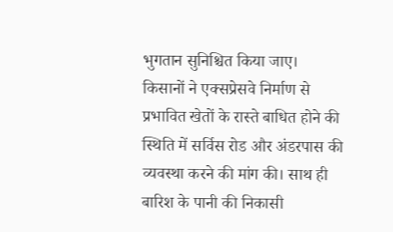भुगतान सुनिश्चित किया जाए।
किसानों ने एक्सप्रेसवे निर्माण से प्रभावित खेतों के रास्ते बाधित होने की स्थिति में सर्विस रोड और अंडरपास की व्यवस्था करने की मांग की। साथ ही बारिश के पानी की निकासी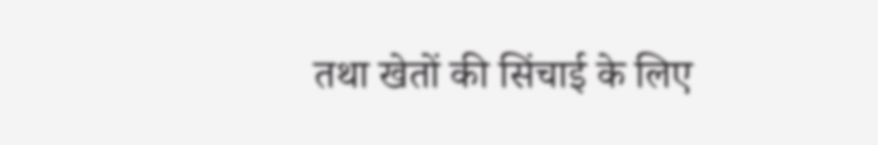तथा खेतों की सिंचाई के लिए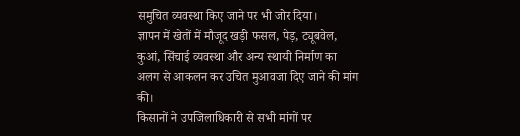समुचित व्यवस्था किए जाने पर भी जोर दिया।
ज्ञापन में खेतों में मौजूद खड़ी फसल, पेड़, ट्यूबवेल, कुआं, सिंचाई व्यवस्था और अन्य स्थायी निर्माण का अलग से आकलन कर उचित मुआवजा दिए जाने की मांग की।
किसानों ने उपजिलाधिकारी से सभी मांगों पर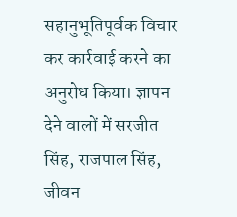सहानुभूतिपूर्वक विचार कर कार्रवाई करने का अनुरोध किया। ज्ञापन देने वालों में सरजीत सिंह, राजपाल सिंह, जीवन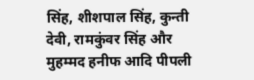सिंह, शीशपाल सिंह, कुन्ती देवी, रामकुंवर सिंह और मुहम्मद हनीफ आदि पीपली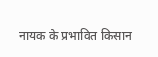नायक के प्रभावित किसान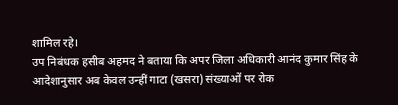शामिल रहे।
उप निबंधक हसीब अहमद ने बताया कि अपर जिला अधिकारी आनंद कुमार सिंह के आदेशानुसार अब केवल उन्हीं गाटा (खसरा) संख्याओं पर रोक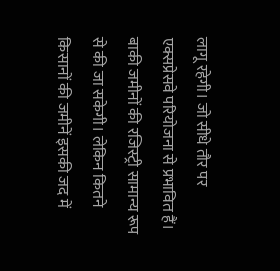लागू रहेगी। जो सीधे तौर पर एक्सप्रेसवे परियोजना से प्रभावित हैं। बाकी जमीनों की रजिस्ट्री सामान्य रूप से की जा सकेगी। लेकिन कितने किसानों की जमीनें इसकी जद में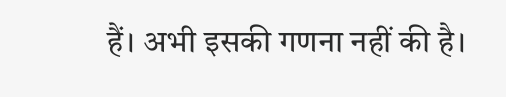हैं। अभी इसकी गणना नहीं की है।